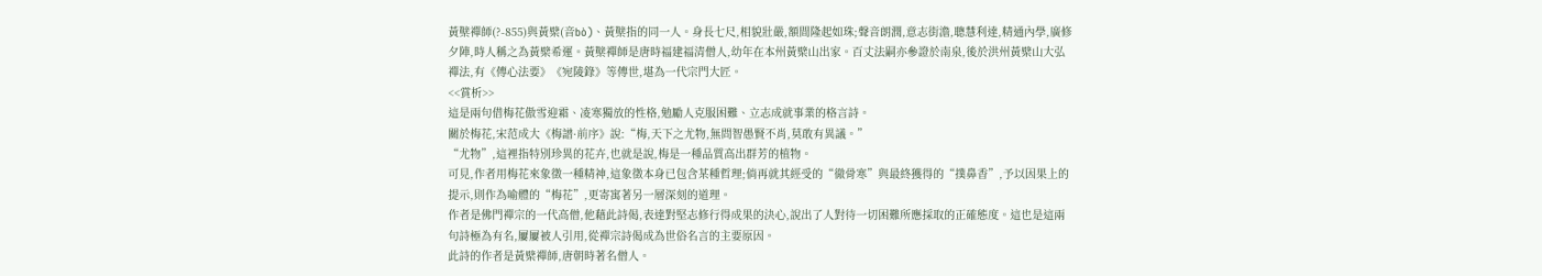黃櫱禪師(?-855)與黃檗(音bò)、黃櫱指的同一人。身長七尺,相貌壯嚴,額間隆起如珠;聲音朗潤,意志街澹,聰慧利達,精通內學,廣修夕陣,時人稱之為黃檗希運。黃櫱禪師是唐時福建福清僧人,幼年在本州黃檗山出家。百丈法嗣亦參證於南泉,後於洪州黃檗山大弘禪法,有《傳心法要》《宛陵錄》等傳世,堪為一代宗門大匠。
<<賞析>>
這是兩句借梅花傲雪迎霜、凌寒獨放的性格,勉勵人克服困難、立志成就事業的格言詩。
關於梅花,宋范成大《梅譜·前序》說:“梅,天下之尤物,無問智愚賢不肖,莫敢有異議。”
“尤物”,這裡指特別珍異的花卉,也就是說,梅是一種品質高出群芳的植物。
可見,作者用梅花來象徵一種精神,這象徵本身已包含某種哲理;倘再就其經受的“徹骨寒”與最終獲得的“撲鼻香”,予以因果上的提示,則作為喻體的“梅花”,更寄寓著另一層深刻的道理。
作者是佛門禪宗的一代高僧,他藉此詩偈,表達對堅志修行得成果的決心,說出了人對待一切困難所應採取的正確態度。這也是這兩句詩極為有名,屢屢被人引用,從禪宗詩偈成為世俗名言的主要原因。
此詩的作者是黃檗禪師,唐朝時著名僧人。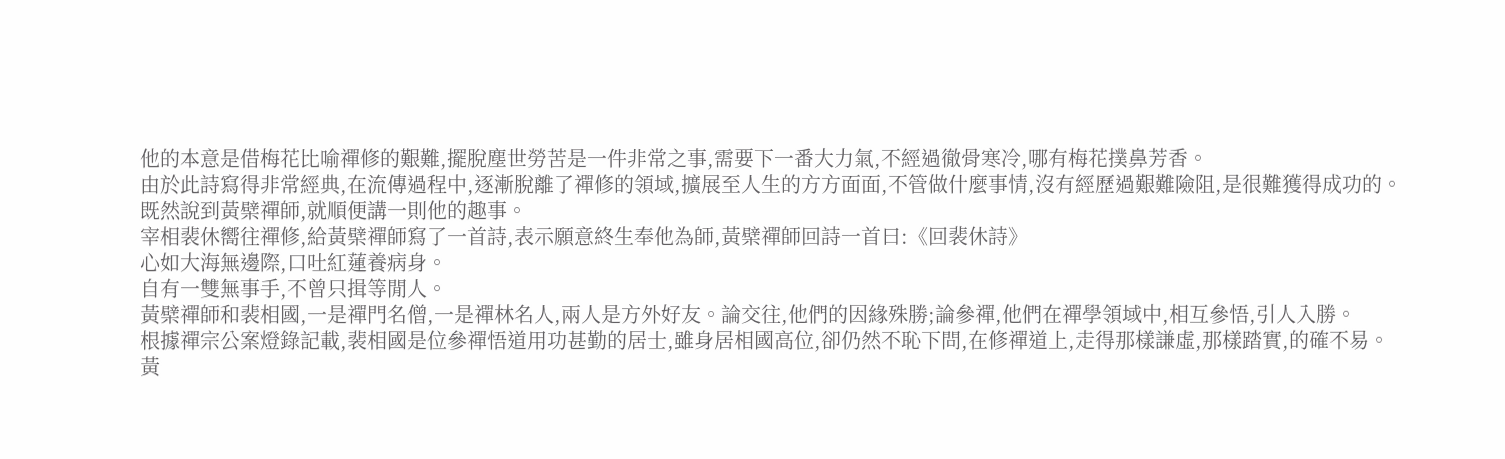他的本意是借梅花比喻禪修的艱難,擺脫塵世勞苦是一件非常之事,需要下一番大力氣,不經過徹骨寒冷,哪有梅花撲鼻芳香。
由於此詩寫得非常經典,在流傳過程中,逐漸脫離了禪修的領域,擴展至人生的方方面面,不管做什麼事情,沒有經歷過艱難險阻,是很難獲得成功的。
既然說到黃檗禪師,就順便講一則他的趣事。
宰相裴休嚮往禪修,給黃檗禪師寫了一首詩,表示願意終生奉他為師,黃檗禪師回詩一首曰:《回裴休詩》
心如大海無邊際,口吐紅蓮養病身。
自有一雙無事手,不曾只揖等閒人。
黃檗禪師和裴相國,一是禪門名僧,一是禪林名人,兩人是方外好友。論交往,他們的因緣殊勝;論參禪,他們在禪學領域中,相互參悟,引人入勝。
根據禪宗公案燈錄記載,裴相國是位參禪悟道用功甚勤的居士,雖身居相國高位,卻仍然不恥下問,在修禪道上,走得那樣謙虛,那樣踏實,的確不易。
黃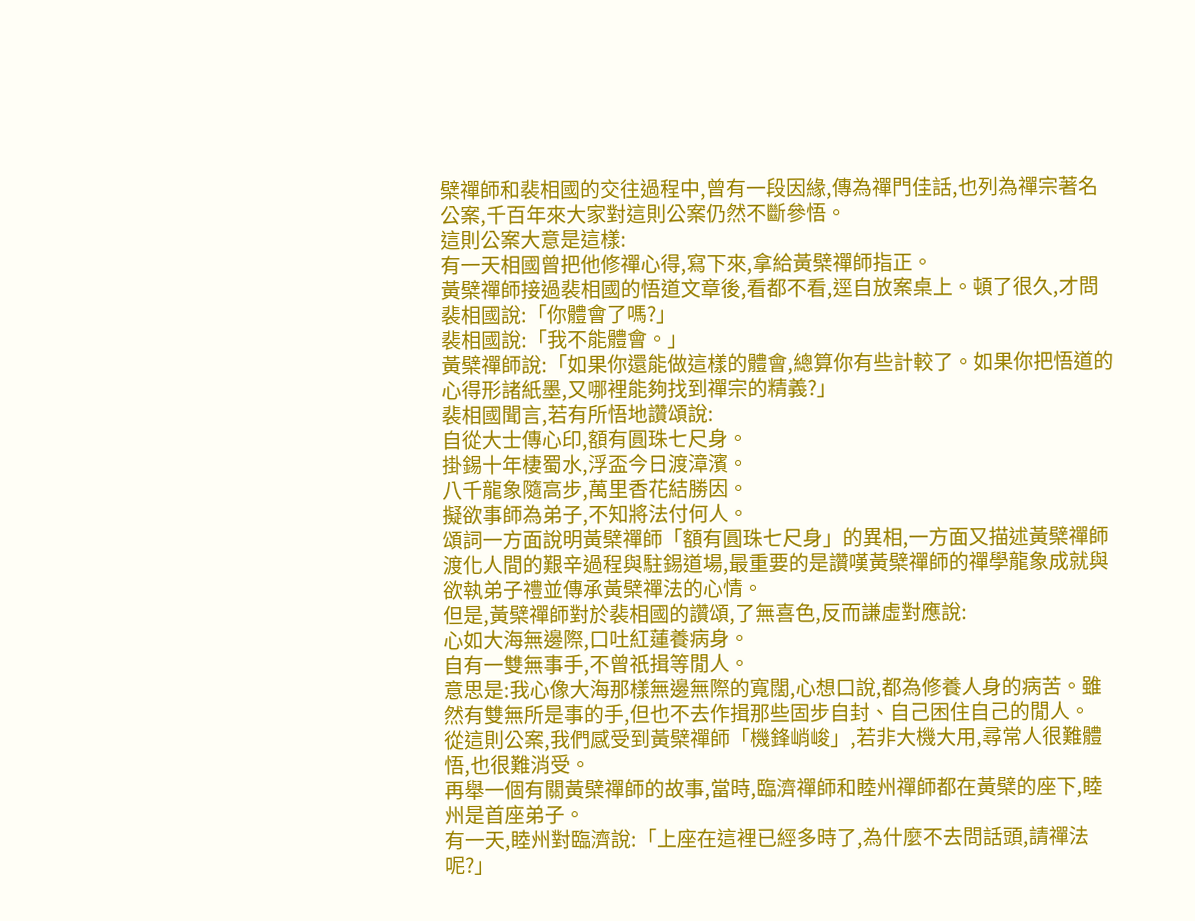檗禪師和裴相國的交往過程中,曾有一段因緣,傳為禪門佳話,也列為禪宗著名公案,千百年來大家對這則公案仍然不斷參悟。
這則公案大意是這樣:
有一天相國曾把他修禪心得,寫下來,拿給黃檗禪師指正。
黃檗禪師接過裴相國的悟道文章後,看都不看,逕自放案桌上。頓了很久,才問裴相國說:「你體會了嗎?」
裴相國說:「我不能體會。」
黃檗禪師說:「如果你還能做這樣的體會,總算你有些計較了。如果你把悟道的心得形諸紙墨,又哪裡能夠找到禪宗的精義?」
裴相國聞言,若有所悟地讚頌說:
自從大士傳心印,額有圓珠七尺身。
掛錫十年棲蜀水,浮盃今日渡漳濱。
八千龍象隨高步,萬里香花結勝因。
擬欲事師為弟子,不知將法付何人。
頌詞一方面說明黃檗禪師「額有圓珠七尺身」的異相,一方面又描述黃檗禪師渡化人間的艱辛過程與駐錫道場,最重要的是讚嘆黃檗禪師的禪學龍象成就與欲執弟子禮並傳承黃檗禪法的心情。
但是,黃檗禪師對於裴相國的讚頌,了無喜色,反而謙虛對應說:
心如大海無邊際,口吐紅蓮養病身。
自有一雙無事手,不曾祇揖等閒人。
意思是:我心像大海那樣無邊無際的寬闊,心想口說,都為修養人身的病苦。雖然有雙無所是事的手,但也不去作揖那些固步自封、自己困住自己的閒人。
從這則公案,我們感受到黃檗禪師「機鋒峭峻」,若非大機大用,尋常人很難體悟,也很難消受。
再舉一個有關黃檗禪師的故事,當時,臨濟禪師和睦州禪師都在黃檗的座下,睦州是首座弟子。
有一天,睦州對臨濟說:「上座在這裡已經多時了,為什麼不去問話頭,請禪法呢?」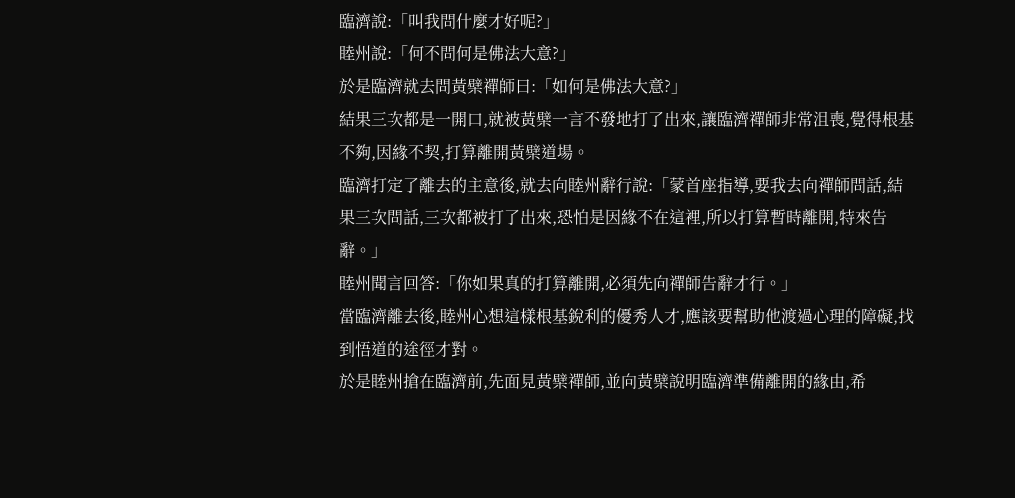臨濟說:「叫我問什麼才好呢?」
睦州說:「何不問何是佛法大意?」
於是臨濟就去問黃檗禪師曰:「如何是佛法大意?」
結果三次都是一開口,就被黃檗一言不發地打了出來,讓臨濟禪師非常沮喪,覺得根基不夠,因緣不契,打算離開黃檗道場。
臨濟打定了離去的主意後,就去向睦州辭行說:「蒙首座指導,要我去向禪師問話,結果三次問話,三次都被打了出來,恐怕是因緣不在這裡,所以打算暫時離開,特來告辭。」
睦州聞言回答:「你如果真的打算離開,必須先向禪師告辭才行。」
當臨濟離去後,睦州心想這樣根基銳利的優秀人才,應該要幫助他渡過心理的障礙,找到悟道的途徑才對。
於是睦州搶在臨濟前,先面見黃檗禪師,並向黃檗說明臨濟準備離開的緣由,希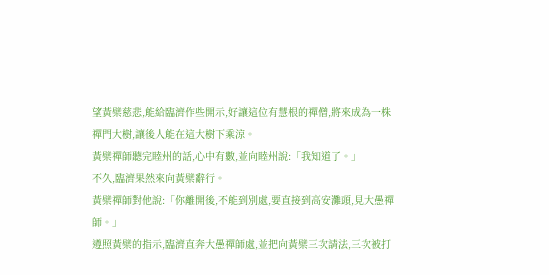望黃檗慈悲,能給臨濟作些開示,好讓這位有慧根的禪僧,將來成為一株禪門大樹,讓後人能在這大樹下乘涼。
黃檗禪師聽完睦州的話,心中有數,並向睦州說:「我知道了。」
不久,臨濟果然來向黃檗辭行。
黃檗禪師對他說:「你離開後,不能到別處,要直接到高安灘頭,見大愚禪師。」
遵照黃檗的指示,臨濟直奔大愚禪師處,並把向黃檗三次請法,三次被打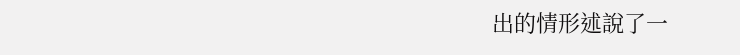出的情形述說了一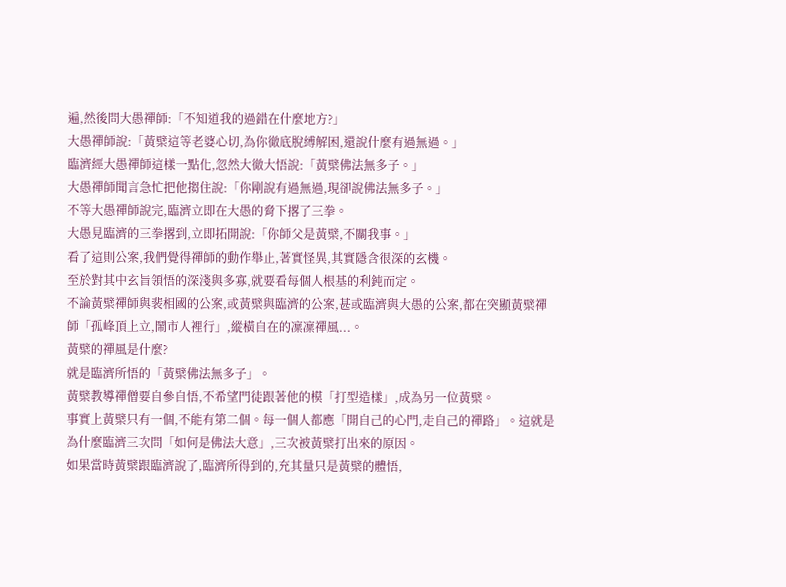遍,然後問大愚禪師:「不知道我的過錯在什麼地方?」
大愚禪師說:「黃檗這等老婆心切,為你徹底脫縛解困,還說什麼有過無過。」
臨濟經大愚禪師這樣一點化,忽然大徹大悟說:「黃檗佛法無多子。」
大愚禪師聞言急忙把他搊住說:「你剛說有過無過,現卻說佛法無多子。」
不等大愚禪師說完,臨濟立即在大愚的脅下撂了三拳。
大愚見臨濟的三拳撂到,立即拓開說:「你師父是黃檗,不關我事。」
看了這則公案,我們覺得禪師的動作舉止,著實怪異,其實隱含很深的玄機。
至於對其中玄旨領悟的深淺與多寡,就要看每個人根基的利鈍而定。
不論黃檗禪師與裴相國的公案,或黃檗與臨濟的公案,甚或臨濟與大愚的公案,都在突顯黃檗禪師「孤峰頂上立,鬧市人裡行」,縱橫自在的凜凜禪風...。
黃檗的禪風是什麼?
就是臨濟所悟的「黃檗佛法無多子」。
黃檗教導禪僧要自參自悟,不希望門徒跟著他的模「打型造樣」,成為另一位黃檗。
事實上黃檗只有一個,不能有第二個。每一個人都應「開自己的心門,走自己的禪路」。這就是為什麼臨濟三次問「如何是佛法大意」,三次被黃檗打出來的原因。
如果當時黃檗跟臨濟說了,臨濟所得到的,充其量只是黃檗的體悟,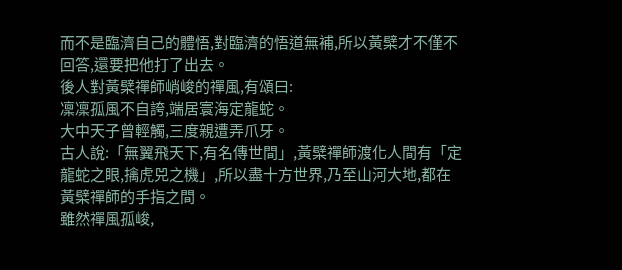而不是臨濟自己的體悟,對臨濟的悟道無補,所以黃檗才不僅不回答,還要把他打了出去。
後人對黃檗禪師峭峻的禪風,有頌曰:
凜凜孤風不自誇,端居寰海定龍蛇。
大中天子曾輕觸,三度親遭弄爪牙。
古人說:「無翼飛天下,有名傳世間」,黃檗禪師渡化人間有「定龍蛇之眼,擒虎兕之機」,所以盡十方世界,乃至山河大地,都在黃檗禪師的手指之間。
雖然禪風孤峻,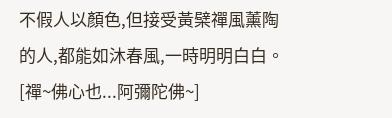不假人以顏色,但接受黃檗禪風薰陶的人,都能如沐春風,一時明明白白。
[禪~佛心也...阿彌陀佛~]